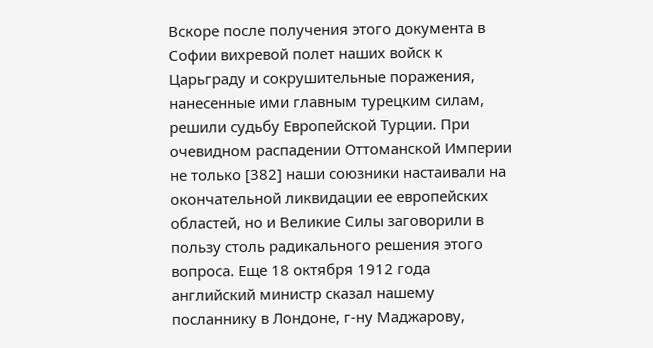Вскоре после получения этого документа в Софии вихревой полет наших войск к Царьграду и сокрушительные поражения, нанесенные ими главным турецким силам, решили судьбу Европейской Турции. При очевидном распадении Оттоманской Империи не только [382] наши союзники настаивали на окончательной ликвидации ее европейских областей, но и Великие Силы заговорили в пользу столь радикального решения этого вопроса. Еще 18 октября 1912 года английский министр сказал нашему посланнику в Лондоне, г-ну Маджарову,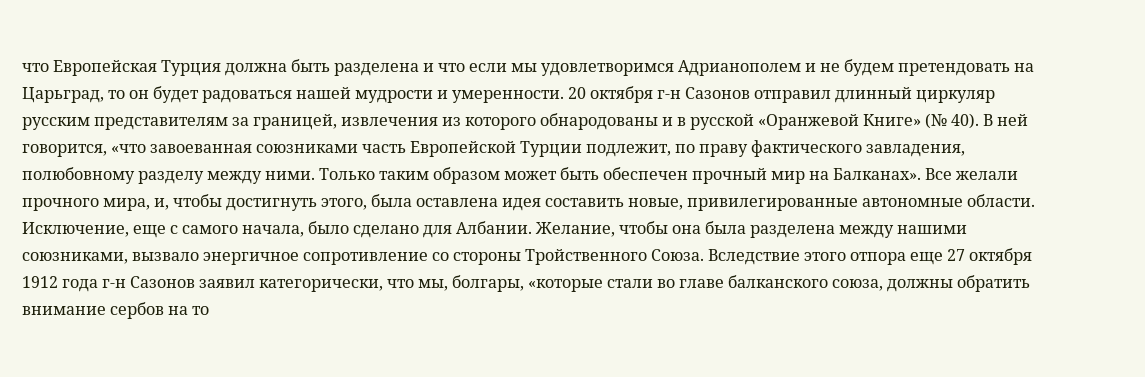что Европейская Турция должна быть разделена и что если мы удовлетворимся Адрианополем и не будем претендовать на Царьград, то он будет радоваться нашей мудрости и умеренности. 20 октября г-н Сазонов отправил длинный циркуляр русским представителям за границей, извлечения из которого обнародованы и в русской «Оранжевой Книге» (№ 40). В ней говорится, «что завоеванная союзниками часть Европейской Турции подлежит, по праву фактического завладения, полюбовному разделу между ними. Только таким образом может быть обеспечен прочный мир на Балканах». Все желали прочного мира, и, чтобы достигнуть этого, была оставлена идея составить новые, привилегированные автономные области. Исключение, еще с самого начала, было сделано для Албании. Желание, чтобы она была разделена между нашими союзниками, вызвало энергичное сопротивление со стороны Тройственного Союза. Вследствие этого отпора еще 27 октября 1912 года г-н Сазонов заявил категорически, что мы, болгары, «которые стали во главе балканского союза, должны обратить внимание сербов на то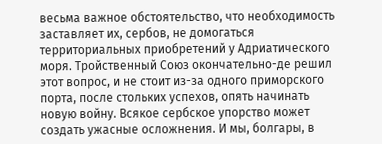весьма важное обстоятельство, что необходимость заставляет их, сербов, не домогаться территориальных приобретений у Адриатического моря. Тройственный Союз окончательно-де решил этот вопрос, и не стоит из-за одного приморского порта, после стольких успехов, опять начинать новую войну. Всякое сербское упорство может создать ужасные осложнения. И мы, болгары, в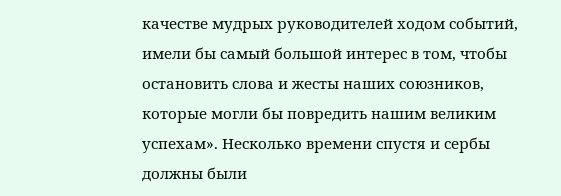качестве мудрых руководителей ходом событий, имели бы самый большой интерес в том, чтобы остановить слова и жесты наших союзников, которые могли бы повредить нашим великим успехам». Несколько времени спустя и сербы должны были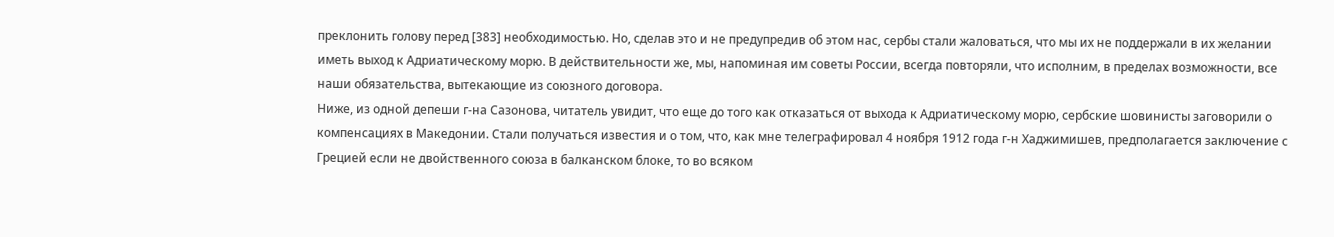преклонить голову перед [383] необходимостью. Но, сделав это и не предупредив об этом нас, сербы стали жаловаться, что мы их не поддержали в их желании иметь выход к Адриатическому морю. В действительности же, мы, напоминая им советы России, всегда повторяли, что исполним, в пределах возможности, все наши обязательства, вытекающие из союзного договора.
Ниже, из одной депеши г-на Сазонова, читатель увидит, что еще до того как отказаться от выхода к Адриатическому морю, сербские шовинисты заговорили о компенсациях в Македонии. Стали получаться известия и о том, что, как мне телеграфировал 4 ноября 1912 года г-н Хаджимишев, предполагается заключение с Грецией если не двойственного союза в балканском блоке, то во всяком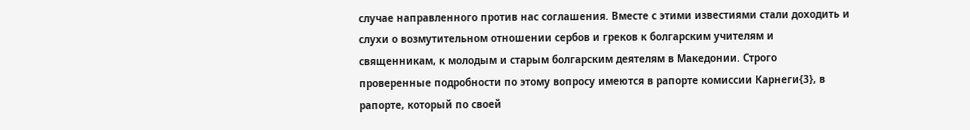случае направленного против нас соглашения. Вместе с этими известиями стали доходить и слухи о возмутительном отношении сербов и греков к болгарским учителям и священникам, к молодым и старым болгарским деятелям в Македонии. Строго проверенные подробности по этому вопросу имеются в рапорте комиссии Карнеги{3}, в рапорте, который по своей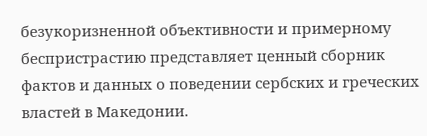безукоризненной объективности и примерному беспристрастию представляет ценный сборник фактов и данных о поведении сербских и греческих властей в Македонии.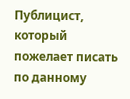Публицист, который пожелает писать по данному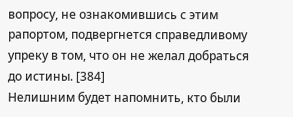вопросу, не ознакомившись с этим рапортом, подвергнется справедливому упреку в том, что он не желал добраться до истины. [384]
Нелишним будет напомнить, кто были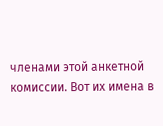членами этой анкетной комиссии. Вот их имена в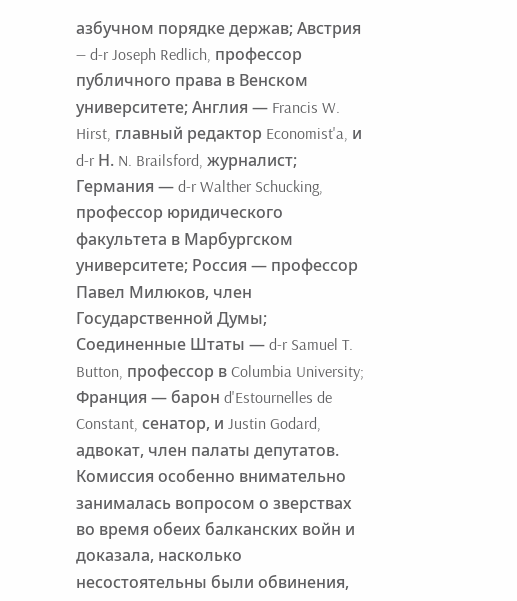азбучном порядке держав; Австрия — d-r Joseph Redlich, профессор публичного права в Венском университете; Англия — Francis W. Hirst, главный редактор Economist'a, и d-r Н. N. Brailsford, журналист; Германия — d-r Walther Schucking, профессор юридического факультета в Марбургском университете; Россия — профессор Павел Милюков, член Государственной Думы; Соединенные Штаты — d-r Samuel T. Button, профессор в Columbia University; Франция — барон d'Estournelles de Constant, сенатор, и Justin Godard, адвокат, член палаты депутатов. Комиссия особенно внимательно занималась вопросом о зверствах во время обеих балканских войн и доказала, насколько несостоятельны были обвинения,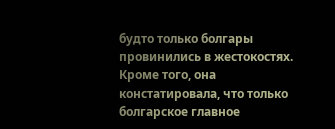будто только болгары провинились в жестокостях. Кроме того, она констатировала, что только болгарское главное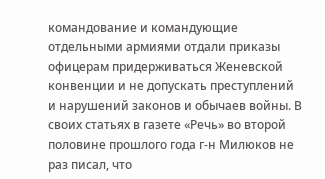командование и командующие отдельными армиями отдали приказы офицерам придерживаться Женевской конвенции и не допускать преступлений и нарушений законов и обычаев войны. В своих статьях в газете «Речь» во второй половине прошлого года г-н Милюков не раз писал, что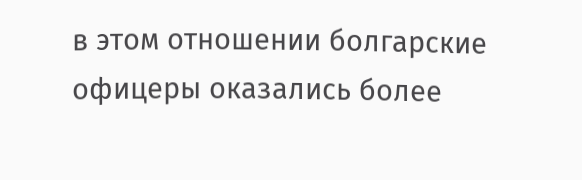в этом отношении болгарские офицеры оказались более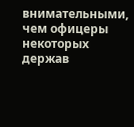внимательными, чем офицеры некоторых держав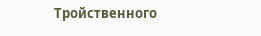Тройственного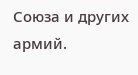Союза и других армий.